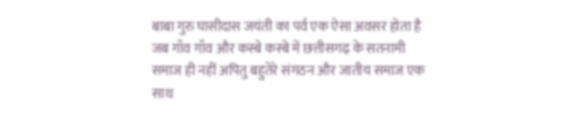बाबा गुरु घासीदास जयंती का पर्व एक ऐसा अवसर होता है जब गाँव गाँव और कस्बे कस्बे में छत्तीसगढ़ के सतनामी समाज ही नहीं अपितु बहुतेरे संगठन और जातीय समाज एक साथ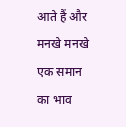आते हैं और मनखे मनखे एक समान का भाव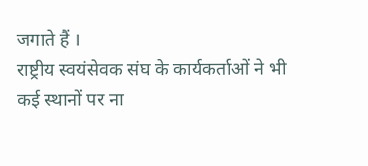जगाते हैं ।
राष्ट्रीय स्वयंसेवक संघ के कार्यकर्ताओं ने भी कई स्थानों पर ना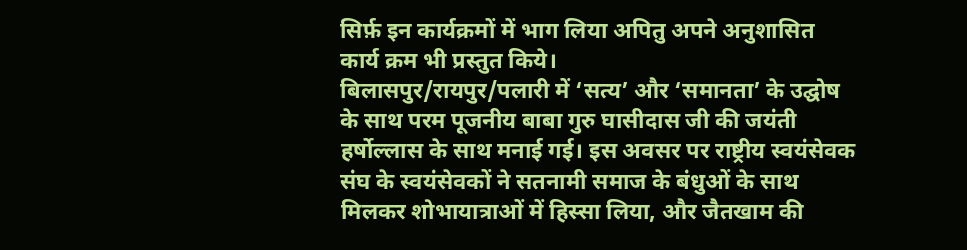सिर्फ़ इन कार्यक्रमों में भाग लिया अपितु अपने अनुशासित कार्य क्रम भी प्रस्तुत किये।
बिलासपुर/रायपुर/पलारी में ‘सत्य’ और ‘समानता’ के उद्घोष के साथ परम पूजनीय बाबा गुरु घासीदास जी की जयंती हर्षोल्लास के साथ मनाई गई। इस अवसर पर राष्ट्रीय स्वयंसेवक संघ के स्वयंसेवकों ने सतनामी समाज के बंधुओं के साथ मिलकर शोभायात्राओं में हिस्सा लिया, और जैतखाम की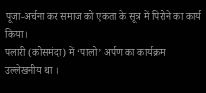पूजा-अर्चना कर समाज को एकता के सूत्र में पिरोने का कार्य किया।
पलारी (कोसमंदा) में ‘पालो’ अर्पण का कार्यक्रम उल्लेखनीय था ।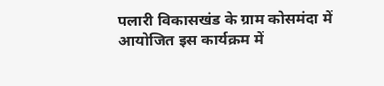पलारी विकासखंड के ग्राम कोसमंदा में आयोजित इस कार्यक्रम में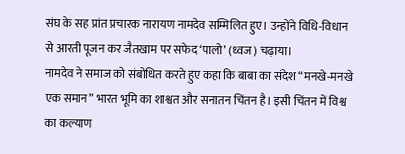संघ के सह प्रांत प्रचारक नारायण नामदेव सम्मिलित हुए। उन्होंने विधि-विधान से आरती पूजन कर जैतखाम पर सफेद ‘पालो’ (ध्वज) चढ़ाया।
नामदेव ने समाज को संबोधित करते हुए कहा कि बाबा का संदेश “मनखे-मनखे एक समान” भारत भूमि का शाश्वत और सनातन चिंतन है। इसी चिंतन में विश्व का कल्याण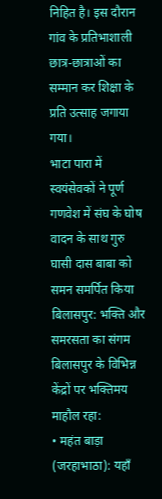निहित है। इस दौरान गांव के प्रतिभाशाली छात्र-छात्राओं का सम्मान कर शिक्षा के प्रति उत्साह जगाया गया।
भाटा पारा में स्वयंसेवकों ने पूर्ण गणवेश में संघ के घोष वादन के साथ गुरु घासी दास बाबा को समन समर्पित किया
बिलासपुर: भक्ति और समरसता का संगम
बिलासपुर के विभिन्न केंद्रों पर भक्तिमय माहौल रहा:
• महंत बाड़ा (जरहाभाठा): यहाँ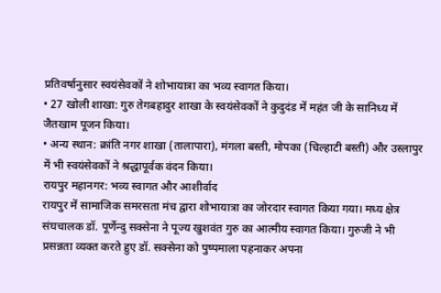प्रतिवर्षानुसार स्वयंसेवकों ने शोभायात्रा का भव्य स्वागत किया।
• 27 खोली शाखा: गुरु तेगबहादुर शाखा के स्वयंसेवकों ने कुदुदंड में महंत जी के सानिध्य में जैतखाम पूजन किया।
• अन्य स्थान: क्रांति नगर शाखा (तालापारा), मंगला बस्ती, मोपका (चिल्हाटी बस्ती) और उस्लापुर में भी स्वयंसेवकों ने श्रद्धापूर्वक वंदन किया।
रायपुर महानगर: भव्य स्वागत और आशीर्वाद
रायपुर में सामाजिक समरसता मंच द्वारा शोभायात्रा का जोरदार स्वागत किया गया। मध्य क्षेत्र संघचालक डॉ. पूर्णेन्दु सक्सेना ने पूज्य खुशवंत गुरु का आत्मीय स्वागत किया। गुरुजी ने भी प्रसन्नता व्यक्त करते हुए डॉ. सक्सेना को पुष्पमाला पहनाकर अपना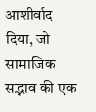आशीर्वाद दिया, जो सामाजिक सद्भाव की एक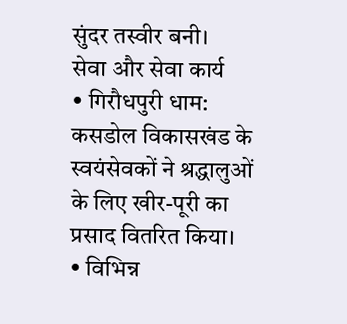सुंदर तस्वीर बनी।
सेवा और सेवा कार्य
• गिरौधपुरी धाम: कसडोल विकासखंड के स्वयंसेवकों ने श्रद्धालुओं के लिए खीर-पूरी का प्रसाद वितरित किया।
• विभिन्न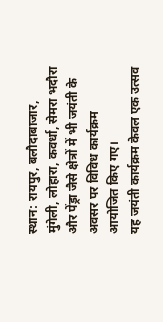स्थान: रायपुर, बलौदाबाजार, मुंगेली, लोहारा, कवर्धा, सेमरा भदौरा और पेंड्रा जैसे क्षेत्रों में भी जयंती के अवसर पर विविध कार्यक्रम आयोजित किए गए।
यह जयंती कार्यक्रम केवल एक उत्सव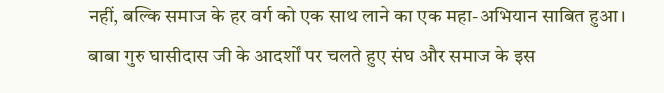नहीं, बल्कि समाज के हर वर्ग को एक साथ लाने का एक महा-अभियान साबित हुआ। बाबा गुरु घासीदास जी के आदर्शों पर चलते हुए संघ और समाज के इस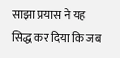साझा प्रयास ने यह सिद्ध कर दिया कि जब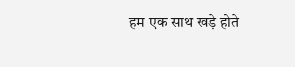हम एक साथ खड़े होते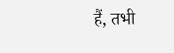हैं, तभी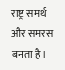राष्ट्र समर्थ और समरस बनता है।